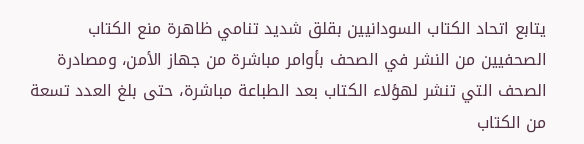يتابع اتحاد الكتاب السودانيين بقلق شديد تنامي ظاهرة منع الكتاب الصحفيين من النشر في الصحف بأوامر مباشرة من جهاز الأمن، ومصادرة الصحف التي تنشر لهؤلاء الكتاب بعد الطباعة مباشرة، حتى بلغ العدد تسعة من الكتاب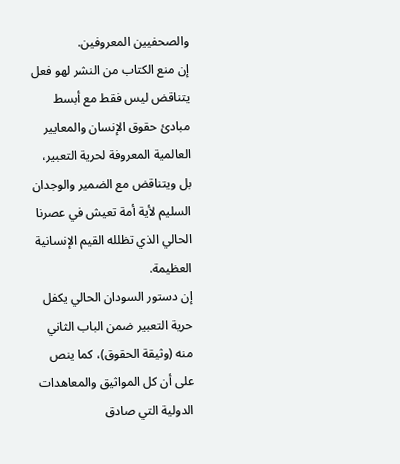والصحفيين المعروفين.
إن منع الكتاب من النشر لهو فعل يتناقض ليس فقط مع أبسط مبادئ حقوق الإنسان والمعايير العالمية المعروفة لحرية التعبير، بل ويتناقض مع الضمير والوجدان السليم لأية أمة تعيش في عصرنا الحالي الذي تظلله القيم الإنسانية العظيمة.
إن دستور السودان الحالي يكفل حرية التعبير ضمن الباب الثاني منه (وثيقة الحقوق)، كما ينص على أن كل المواثيق والمعاهدات الدولية التي صادق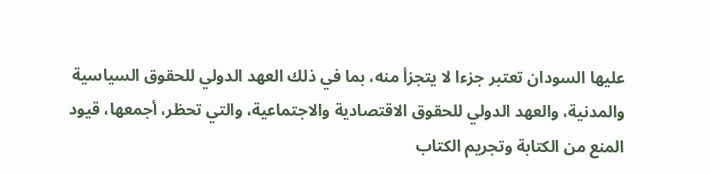عليها السودان تعتبر جزءا لا يتجزأ منه، بما في ذلك العهد الدولي للحقوق السياسية والمدنية، والعهد الدولي للحقوق الاقتصادية والاجتماعية، والتي تحظر، أجمعها، قيود المنع من الكتابة وتجريم الكتاب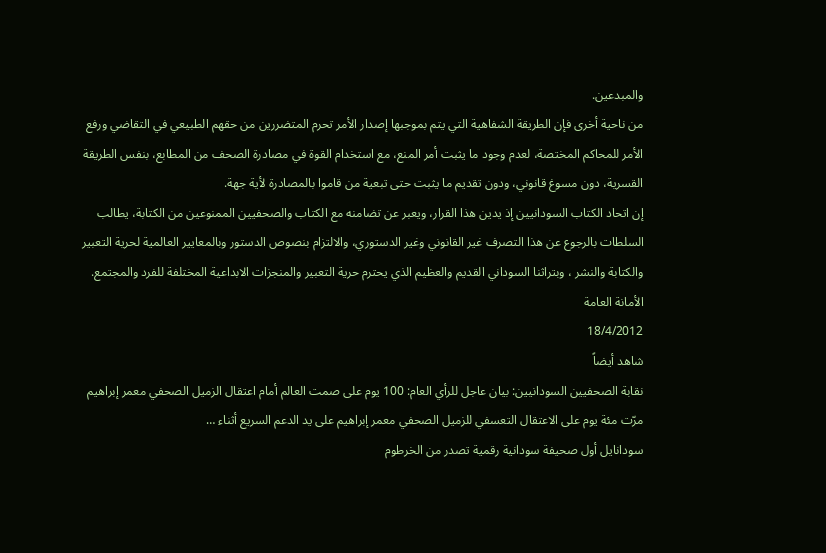والمبدعين.
من ناحية أخرى فإن الطريقة الشفاهية التي يتم بموجبها إصدار الأمر تحرم المتضررين من حقهم الطبيعي في التقاضي ورفع الأمر للمحاكم المختصة، لعدم وجود ما يثبت أمر المنع، مع استخدام القوة في مصادرة الصحف من المطابع، بنفس الطريقة القسرية، دون مسوغ قانوني، ودون تقديم ما يثبت حتى تبعية من قاموا بالمصادرة لأية جهة.
إن اتحاد الكتاب السودانيين إذ يدين هذا القرار، ويعبر عن تضامنه مع الكتاب والصحفيين الممنوعين من الكتابة، يطالب السلطات بالرجوع عن هذا التصرف غير القانوني وغير الدستوري، والالتزام بنصوص الدستور وبالمعايير العالمية لحرية التعبير والكتابة والنشر ، وبتراثنا السوداني القديم والعظيم الذي يحترم حرية التعبير والمنجزات الابداعية المختلفة للفرد والمجتمع.
الأمانة العامة
18/4/2012
شاهد أيضاً
نقابة الصحفيين السودانيين: بيان عاجل للرأي العام: 100 يوم على صمت العالم أمام اعتقال الزميل الصحفي معمر إبراهيم
مرّت مئة يوم على الاعتقال التعسفي للزميل الصحفي معمر إبراهيم على يد الدعم السريع أثناء …
سودانايل أول صحيفة سودانية رقمية تصدر من الخرطوم